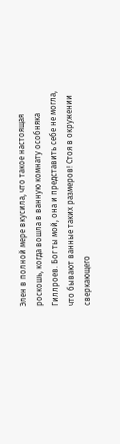Элен в полной мере вкусила, что такое настоящая роскошь, когда вошла в ванную комнату особняка Гиллроев. Бог ты мой, она и представить себе не могла, что бывают ванные таких размеров! Стоя в окружении сверкающего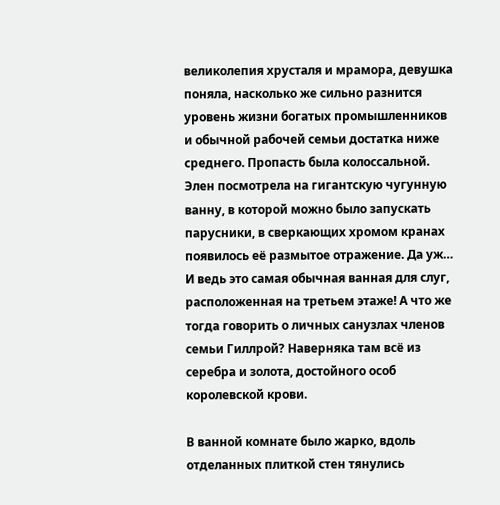великолепия хрусталя и мрамора, девушка поняла, насколько же сильно разнится уровень жизни богатых промышленников и обычной рабочей семьи достатка ниже среднего. Пропасть была колоссальной. Элен посмотрела на гигантскую чугунную ванну, в которой можно было запускать парусники, в сверкающих хромом кранах появилось её размытое отражение. Да уж… И ведь это самая обычная ванная для слуг, расположенная на третьем этаже! А что же тогда говорить о личных санузлах членов семьи Гиллрой? Наверняка там всё из серебра и золота, достойного особ королевской крови.

В ванной комнате было жарко, вдоль отделанных плиткой стен тянулись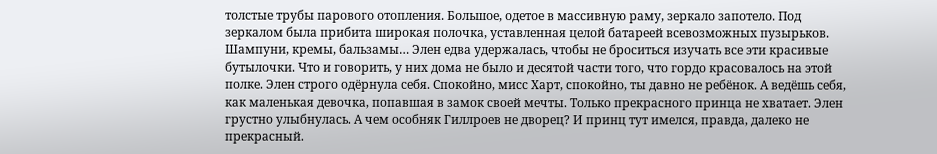толстые трубы парового отопления. Большое, одетое в массивную раму, зеркало запотело. Под зеркалом была прибита широкая полочка, уставленная целой батареей всевозможных пузырьков. Шампуни, кремы, бальзамы… Элен едва удержалась, чтобы не броситься изучать все эти красивые бутылочки. Что и говорить, у них дома не было и десятой части того, что гордо красовалось на этой полке. Элен строго одёрнула себя. Спокойно, мисс Харт, спокойно, ты давно не ребёнок. А ведёшь себя, как маленькая девочка, попавшая в замок своей мечты. Только прекрасного принца не хватает. Элен грустно улыбнулась. А чем особняк Гиллроев не дворец? И принц тут имелся, правда, далеко не прекрасный.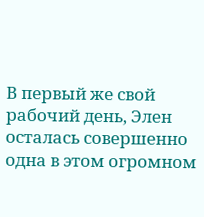В первый же свой рабочий день, Элен осталась совершенно одна в этом огромном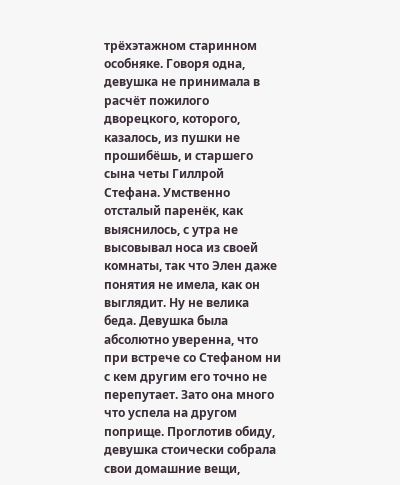трёхэтажном старинном особняке. Говоря одна, девушка не принимала в расчёт пожилого дворецкого, которого, казалось, из пушки не прошибёшь, и старшего сына четы Гиллрой Стефана. Умственно отсталый паренёк, как выяснилось, с утра не высовывал носа из своей комнаты, так что Элен даже понятия не имела, как он выглядит. Ну не велика беда. Девушка была абсолютно уверенна, что при встрече со Стефаном ни с кем другим его точно не перепутает. Зато она много что успела на другом поприще. Проглотив обиду, девушка стоически собрала свои домашние вещи,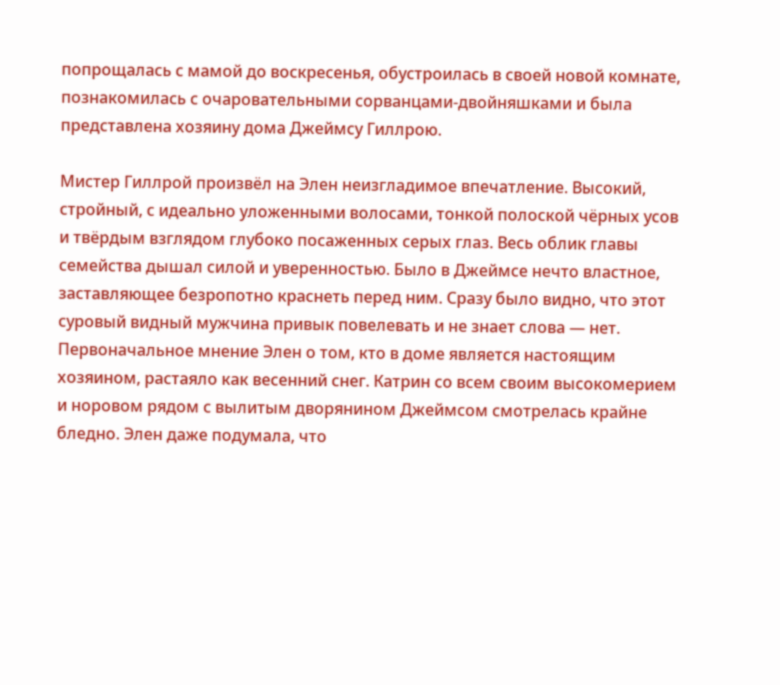попрощалась с мамой до воскресенья, обустроилась в своей новой комнате, познакомилась с очаровательными сорванцами-двойняшками и была представлена хозяину дома Джеймсу Гиллрою.

Мистер Гиллрой произвёл на Элен неизгладимое впечатление. Высокий, стройный, с идеально уложенными волосами, тонкой полоской чёрных усов и твёрдым взглядом глубоко посаженных серых глаз. Весь облик главы семейства дышал силой и уверенностью. Было в Джеймсе нечто властное, заставляющее безропотно краснеть перед ним. Сразу было видно, что этот суровый видный мужчина привык повелевать и не знает слова — нет. Первоначальное мнение Элен о том, кто в доме является настоящим хозяином, растаяло как весенний снег. Катрин со всем своим высокомерием и норовом рядом с вылитым дворянином Джеймсом смотрелась крайне бледно. Элен даже подумала, что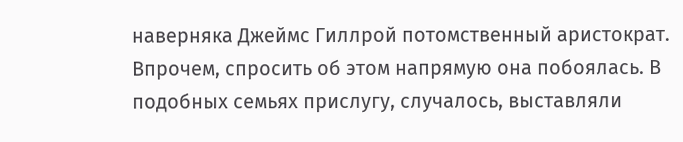наверняка Джеймс Гиллрой потомственный аристократ. Впрочем, спросить об этом напрямую она побоялась. В подобных семьях прислугу, случалось, выставляли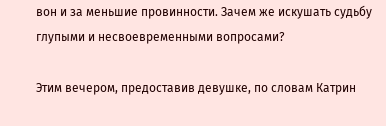вон и за меньшие провинности. Зачем же искушать судьбу глупыми и несвоевременными вопросами?

Этим вечером, предоставив девушке, по словам Катрин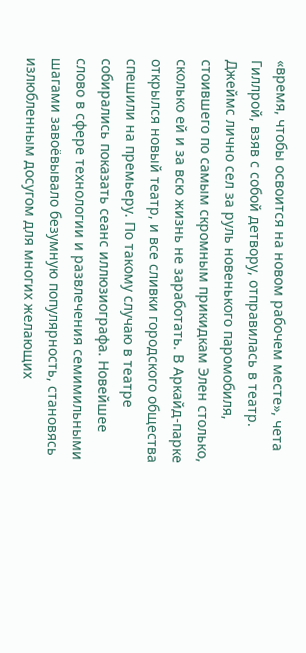«время, чтобы освоится на новом рабочем месте», чета Гиллрой, взяв с собой детвору, отправилась в театр. Джеймс лично сел за руль новенького паромобиля, стоившего по самым скромным прикидкам Элен столько, сколько ей и за всю жизнь не заработать. В Аркайд-парке открылся новый театр, и все сливки городского общества спешили на премьеру. По такому случаю в театре собирались показать сеанс иллюзиографа. Новейшее слово в сфере технологии и развлечения семимильными шагами завоёвывало безумную популярность, становясь излюбленным досугом для многих желающих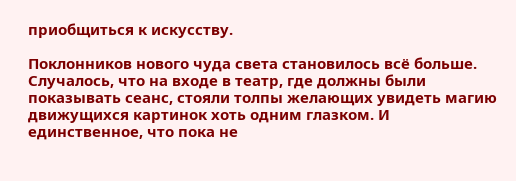приобщиться к искусству.

Поклонников нового чуда света становилось всё больше. Случалось, что на входе в театр, где должны были показывать сеанс, стояли толпы желающих увидеть магию движущихся картинок хоть одним глазком. И единственное, что пока не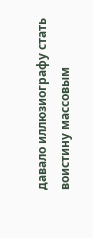давало иллюзиографу стать воистину массовым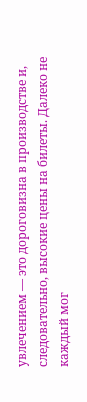увлечением — это дороговизна в производстве и, следовательно, высокие цены на билеты. Далеко не каждый мог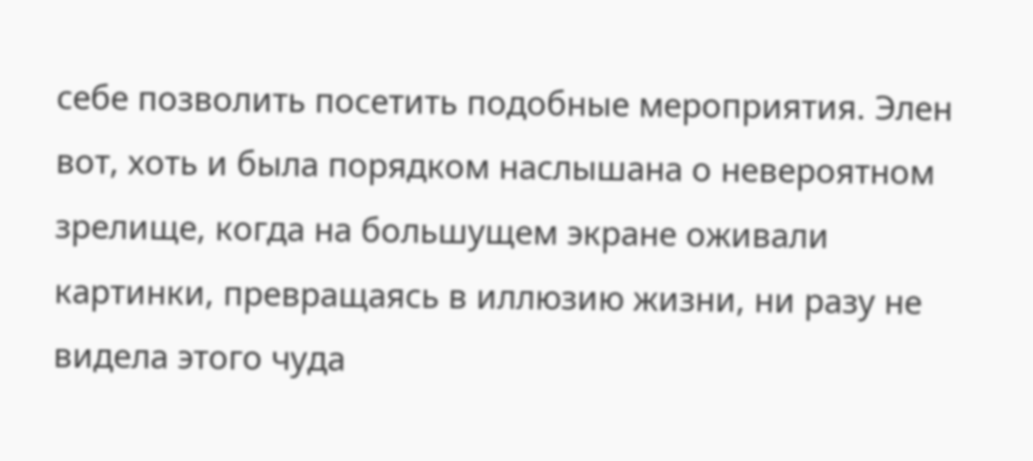себе позволить посетить подобные мероприятия. Элен вот, хоть и была порядком наслышана о невероятном зрелище, когда на большущем экране оживали картинки, превращаясь в иллюзию жизни, ни разу не видела этого чуда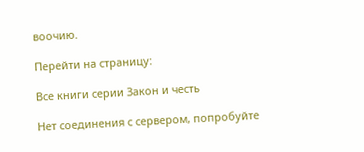воочию.

Перейти на страницу:

Все книги серии Закон и честь

Нет соединения с сервером, попробуйте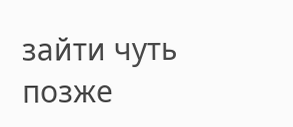зайти чуть позже